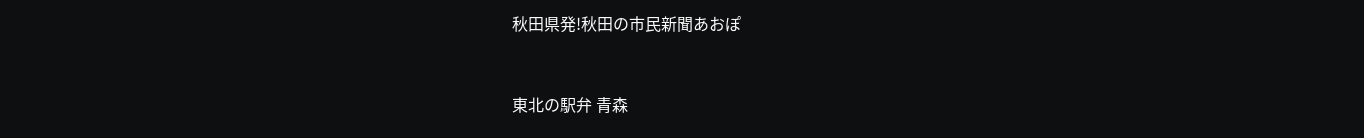秋田県発!秋田の市民新聞あおぽ


東北の駅弁 青森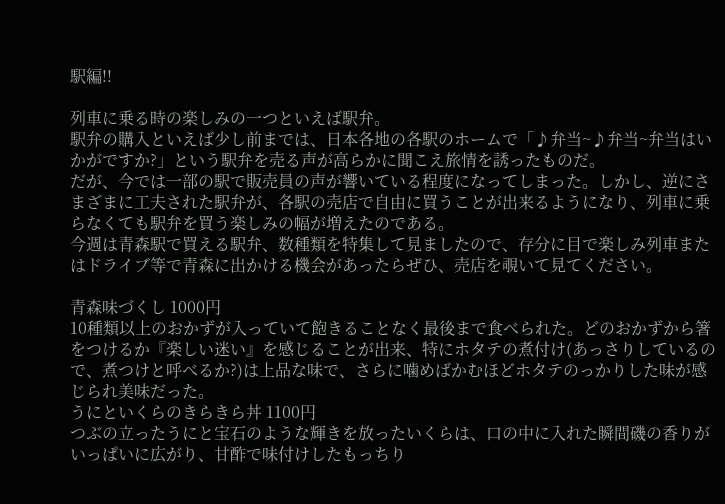駅編!!

列車に乗る時の楽しみの一つといえば駅弁。
駅弁の購入といえば少し前までは、日本各地の各駅のホームで「♪弁当~♪弁当~弁当はいかがですか?」という駅弁を売る声が高らかに聞こえ旅情を誘ったものだ。
だが、今では一部の駅で販売員の声が響いている程度になってしまった。しかし、逆にさまざまに工夫された駅弁が、各駅の売店で自由に買うことが出来るようになり、列車に乗らなくても駅弁を買う楽しみの幅が増えたのである。
今週は青森駅で買える駅弁、数種類を特集して見ましたので、存分に目で楽しみ列車またはドライブ等で青森に出かける機会があったらぜひ、売店を覗いて見てください。

青森味づくし 1000円
10種類以上のおかずが入っていて飽きることなく最後まで食べられた。どのおかずから箸をつけるか『楽しい迷い』を感じることが出来、特にホタテの煮付け(あっさりしているので、煮つけと呼べるか?)は上品な味で、さらに噛めばかむほどホタテのっかりした味が感じられ美味だった。
うにといくらのきらきら丼 1100円
つぶの立ったうにと宝石のような輝きを放ったいくらは、口の中に入れた瞬間磯の香りがいっぱいに広がり、甘酢で味付けしたもっちり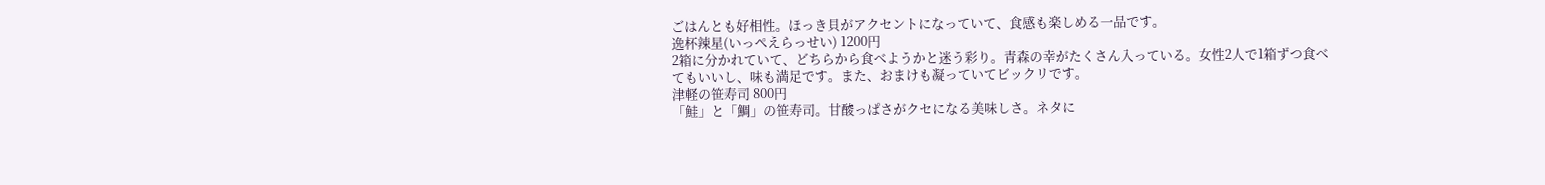ごはんとも好相性。ほっき貝がアクセントになっていて、食感も楽しめる一品です。
逸杯辣星(いっぺえらっせい) 1200円
2箱に分かれていて、どちらから食べようかと迷う彩り。青森の幸がたくさん入っている。女性2人で1箱ずつ食べてもいいし、味も満足です。また、おまけも凝っていてビックリです。
津軽の笹寿司 800円
「鮭」と「鯛」の笹寿司。甘酸っぱさがクセになる美味しさ。ネタに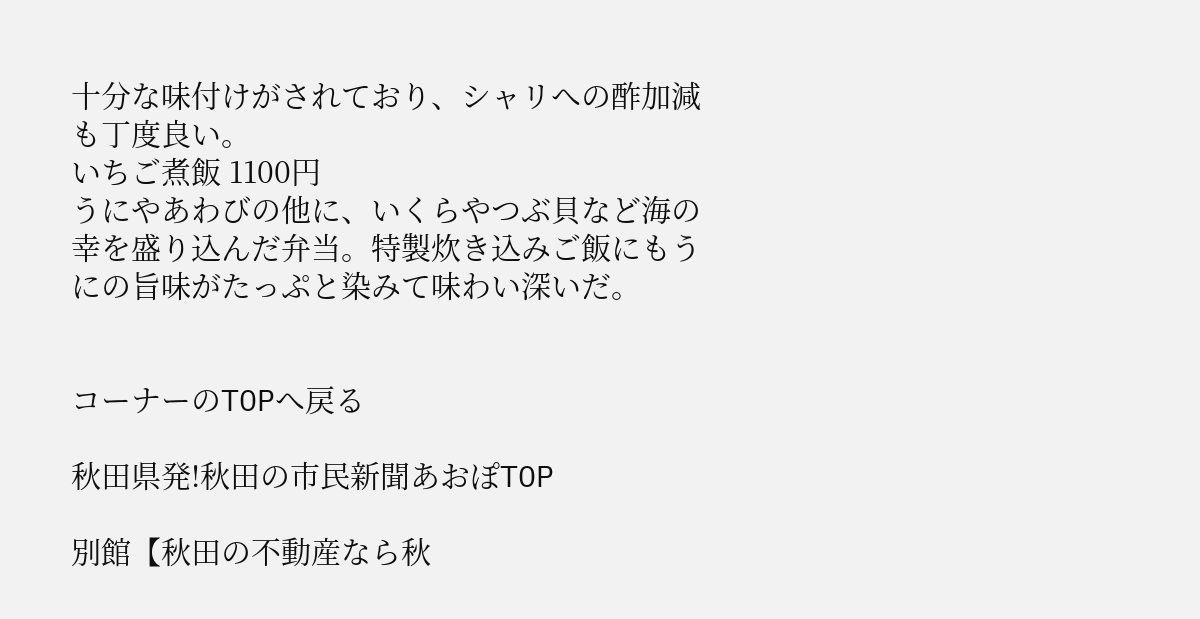十分な味付けがされており、シャリへの酢加減も丁度良い。
いちご煮飯 1100円
うにやあわびの他に、いくらやつぶ貝など海の幸を盛り込んだ弁当。特製炊き込みご飯にもうにの旨味がたっぷと染みて味わい深いだ。


コーナーのTOPへ戻る

秋田県発!秋田の市民新聞あおぽTOP

別館【秋田の不動産なら秋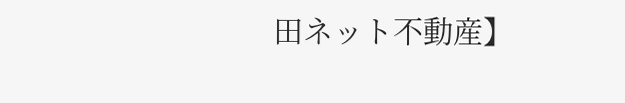田ネット不動産】